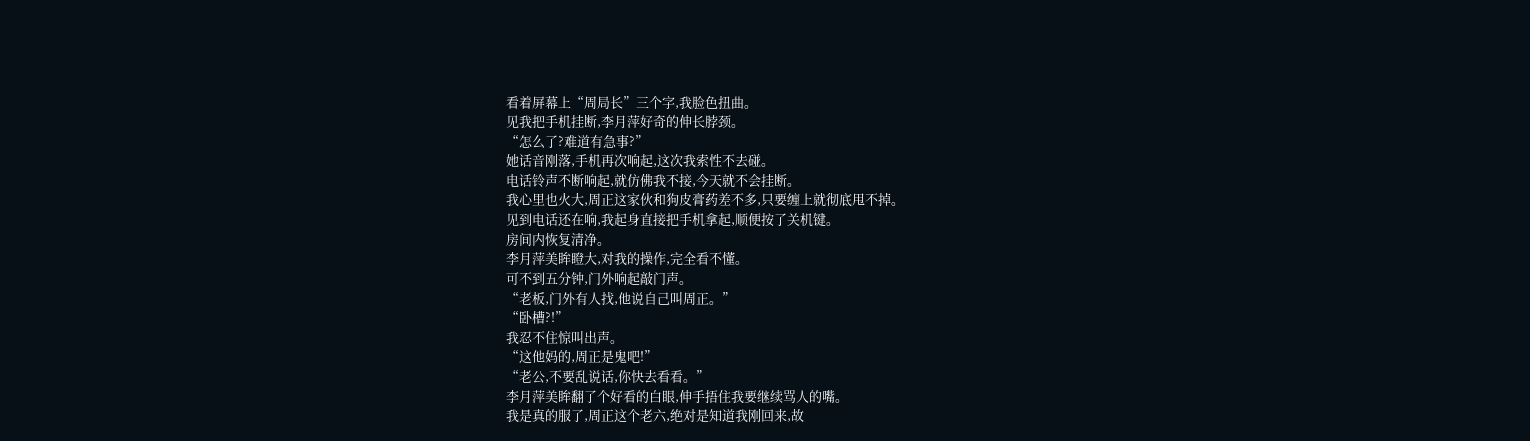看着屏幕上“周局长”三个字,我脸色扭曲。
见我把手机挂断,李月萍好奇的伸长脖颈。
“怎么了?难道有急事?”
她话音刚落,手机再次响起,这次我索性不去碰。
电话铃声不断响起,就仿佛我不接,今天就不会挂断。
我心里也火大,周正这家伙和狗皮膏药差不多,只要缠上就彻底甩不掉。
见到电话还在响,我起身直接把手机拿起,顺便按了关机键。
房间内恢复清净。
李月萍美眸瞪大,对我的操作,完全看不懂。
可不到五分钟,门外响起敲门声。
“老板,门外有人找,他说自己叫周正。”
“卧槽?!”
我忍不住惊叫出声。
“这他妈的,周正是鬼吧!”
“老公,不要乱说话,你快去看看。”
李月萍美眸翻了个好看的白眼,伸手捂住我要继续骂人的嘴。
我是真的服了,周正这个老六,绝对是知道我刚回来,故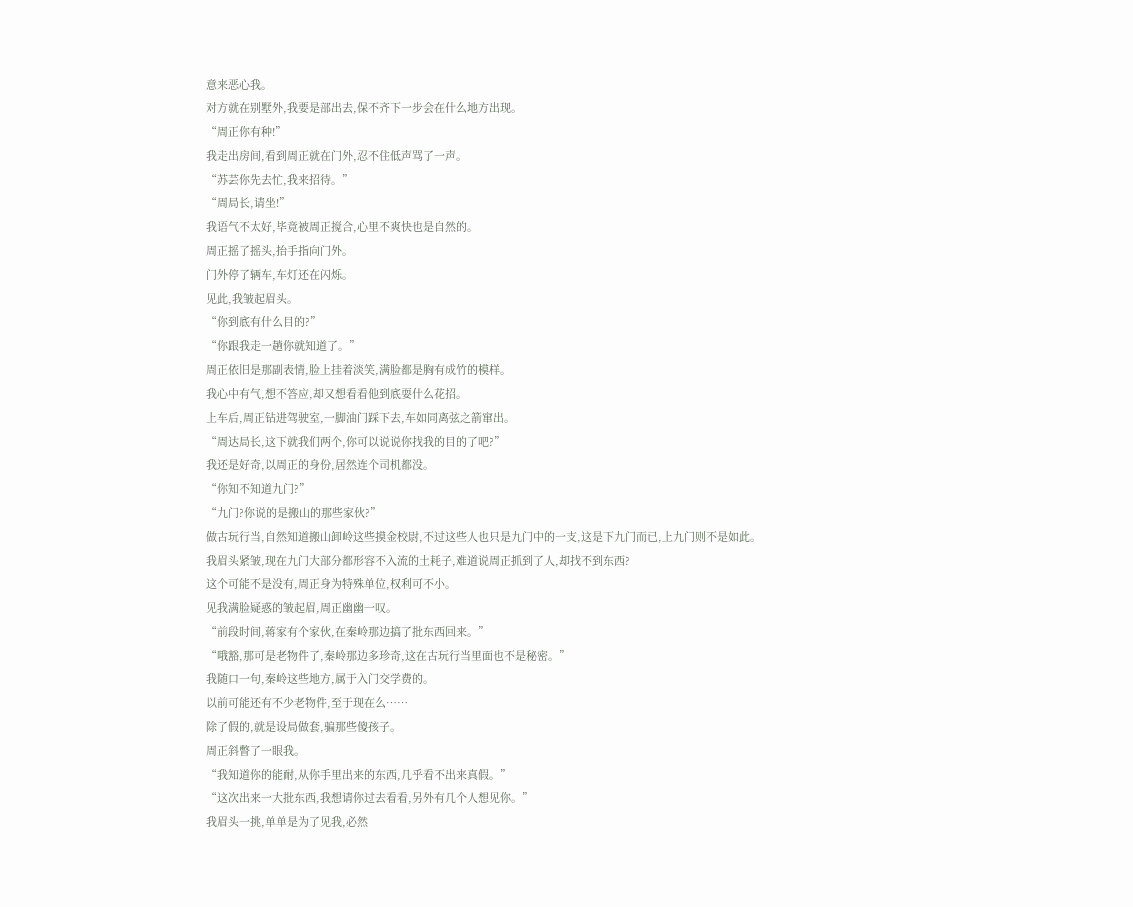意来恶心我。
对方就在别墅外,我要是部出去,保不齐下一步会在什么地方出现。
“周正你有种!”
我走出房间,看到周正就在门外,忍不住低声骂了一声。
“苏芸你先去忙,我来招待。”
“周局长,请坐!”
我语气不太好,毕竟被周正搅合,心里不爽快也是自然的。
周正摇了摇头,抬手指向门外。
门外停了辆车,车灯还在闪烁。
见此,我皱起眉头。
“你到底有什么目的?”
“你跟我走一趟你就知道了。”
周正依旧是那副表情,脸上挂着淡笑,满脸都是胸有成竹的模样。
我心中有气,想不答应,却又想看看他到底耍什么花招。
上车后,周正钻进驾驶室,一脚油门踩下去,车如同离弦之箭窜出。
“周达局长,这下就我们两个,你可以说说你找我的目的了吧?”
我还是好奇,以周正的身份,居然连个司机都没。
“你知不知道九门?”
“九门?你说的是搬山的那些家伙?”
做古玩行当,自然知道搬山卸岭这些摸金校尉,不过这些人也只是九门中的一支,这是下九门而已,上九门则不是如此。
我眉头紧皱,现在九门大部分都形容不入流的土耗子,难道说周正抓到了人,却找不到东西?
这个可能不是没有,周正身为特殊单位,权利可不小。
见我满脸疑惑的皱起眉,周正幽幽一叹。
“前段时间,蒋家有个家伙,在秦岭那边搞了批东西回来。”
“哦豁,那可是老物件了,秦岭那边多珍奇,这在古玩行当里面也不是秘密。”
我随口一句,秦岭这些地方,属于入门交学费的。
以前可能还有不少老物件,至于现在么……
除了假的,就是设局做套,骗那些傻孩子。
周正斜瞥了一眼我。
“我知道你的能耐,从你手里出来的东西,几乎看不出来真假。”
“这次出来一大批东西,我想请你过去看看,另外有几个人想见你。”
我眉头一挑,单单是为了见我,必然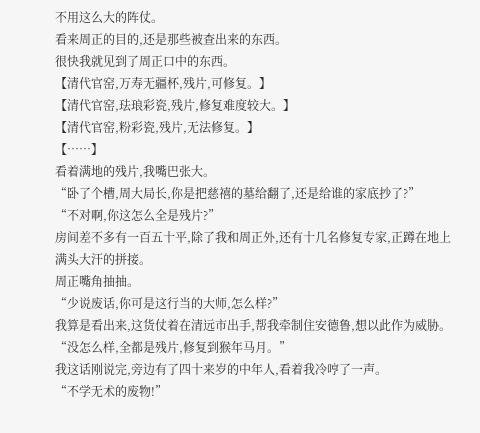不用这么大的阵仗。
看来周正的目的,还是那些被查出来的东西。
很快我就见到了周正口中的东西。
【清代官窑,万寿无疆杯,残片,可修复。】
【清代官窑,珐琅彩瓷,残片,修复难度较大。】
【清代官窑,粉彩瓷,残片,无法修复。】
【……】
看着满地的残片,我嘴巴张大。
“卧了个槽,周大局长,你是把慈禧的墓给翻了,还是给谁的家底抄了?”
“不对啊,你这怎么全是残片?”
房间差不多有一百五十平,除了我和周正外,还有十几名修复专家,正蹲在地上满头大汗的拼接。
周正嘴角抽抽。
“少说废话,你可是这行当的大师,怎么样?”
我算是看出来,这货仗着在清远市出手,帮我牵制住安德鲁,想以此作为威胁。
“没怎么样,全都是残片,修复到猴年马月。”
我这话刚说完,旁边有了四十来岁的中年人,看着我冷哼了一声。
“不学无术的废物!”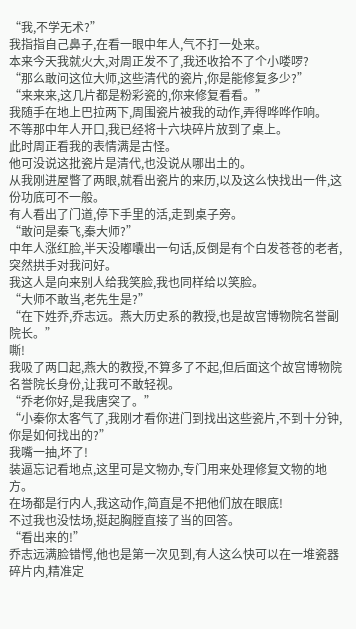“我,不学无术?”
我指指自己鼻子,在看一眼中年人,气不打一处来。
本来今天我就火大,对周正发不了,我还收拾不了个小喽啰?
“那么敢问这位大师,这些清代的瓷片,你是能修复多少?”
“来来来,这几片都是粉彩瓷的,你来修复看看。”
我随手在地上巴拉两下,周围瓷片被我的动作,弄得哗哗作响。
不等那中年人开口,我已经将十六块碎片放到了桌上。
此时周正看我的表情满是古怪。
他可没说这批瓷片是清代,也没说从哪出土的。
从我刚进屋瞥了两眼,就看出瓷片的来历,以及这么快找出一件,这份功底可不一般。
有人看出了门道,停下手里的活,走到桌子旁。
“敢问是秦飞,秦大师?”
中年人涨红脸,半天没嘟囔出一句话,反倒是有个白发苍苍的老者,突然拱手对我问好。
我这人是向来别人给我笑脸,我也同样给以笑脸。
“大师不敢当,老先生是?”
“在下姓乔,乔志远。燕大历史系的教授,也是故宫博物院名誉副院长。”
嘶!
我吸了两口起,燕大的教授,不算多了不起,但后面这个故宫博物院名誉院长身份,让我可不敢轻视。
“乔老你好,是我唐突了。”
“小秦你太客气了,我刚才看你进门到找出这些瓷片,不到十分钟,你是如何找出的?”
我嘴一抽,坏了!
装逼忘记看地点,这里可是文物办,专门用来处理修复文物的地方。
在场都是行内人,我这动作,简直是不把他们放在眼底!
不过我也没怯场,挺起胸膛直接了当的回答。
“看出来的!”
乔志远满脸错愕,他也是第一次见到,有人这么快可以在一堆瓷器碎片内,精准定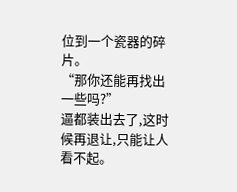位到一个瓷器的碎片。
“那你还能再找出一些吗?”
逼都装出去了,这时候再退让,只能让人看不起。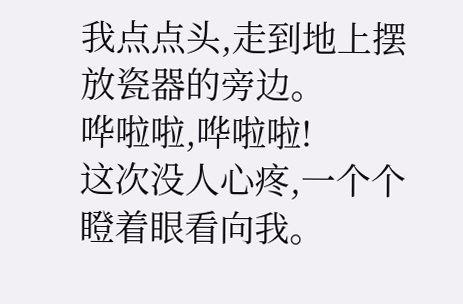我点点头,走到地上摆放瓷器的旁边。
哗啦啦,哗啦啦!
这次没人心疼,一个个瞪着眼看向我。